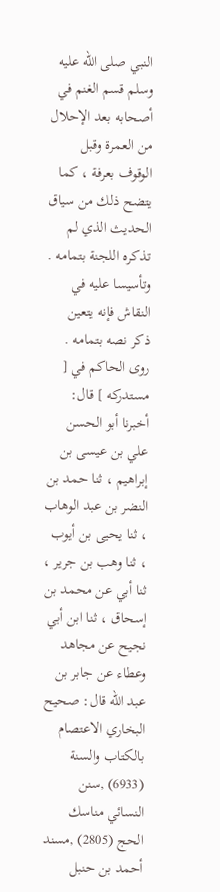النبي صلى الله عليه وسلم قسم الغنم في أصحابه بعد الإحلال من العمرة وقبل الوقوف بعرفة ، كما يتضح ذلك من سياق الحديث الذي لم تذكره اللجنة بتمامه . وتأسيسا عليه في النقاش فإنه يتعين ذكر نصه بتمامه . روى الحاكم في [ مستدركه ] قال: أخبرنا أبو الحسن علي بن عيسى بن إبراهيم ، ثنا حمد بن النضر بن عبد الوهاب ، ثنا يحيى بن أيوب ، ثنا وهب بن جرير ، ثنا أبي عن محمد بن إسحاق ، ثنا ابن أبي نجيح عن مجاهد وعطاء عن جابر بن عبد الله قال: صحيح البخاري الاعتصام بالكتاب والسنة (6933) ,سنن النسائي مناسك الحج (2805) ,مسند أحمد بن حنبل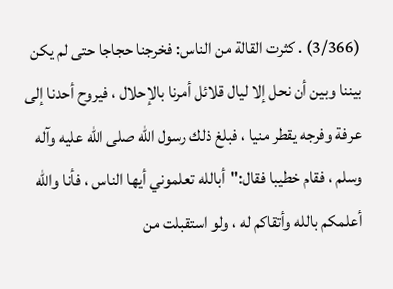(3/366) . كثرت القالة من الناس: فخرجنا حجاجا حتى لم يكن بيننا وبين أن نحل إلا ليال قلائل أمرنا بالإحلال ، فيروح أحدنا إلى عرفة وفرجه يقطر منيا ، فبلغ ذلك رسول الله صلى الله عليه وآله وسلم ، فقام خطيبا فقال:"أبالله تعلموني أيها الناس ، فأنا والله أعلمكم بالله وأتقاكم له ، ولو استقبلت من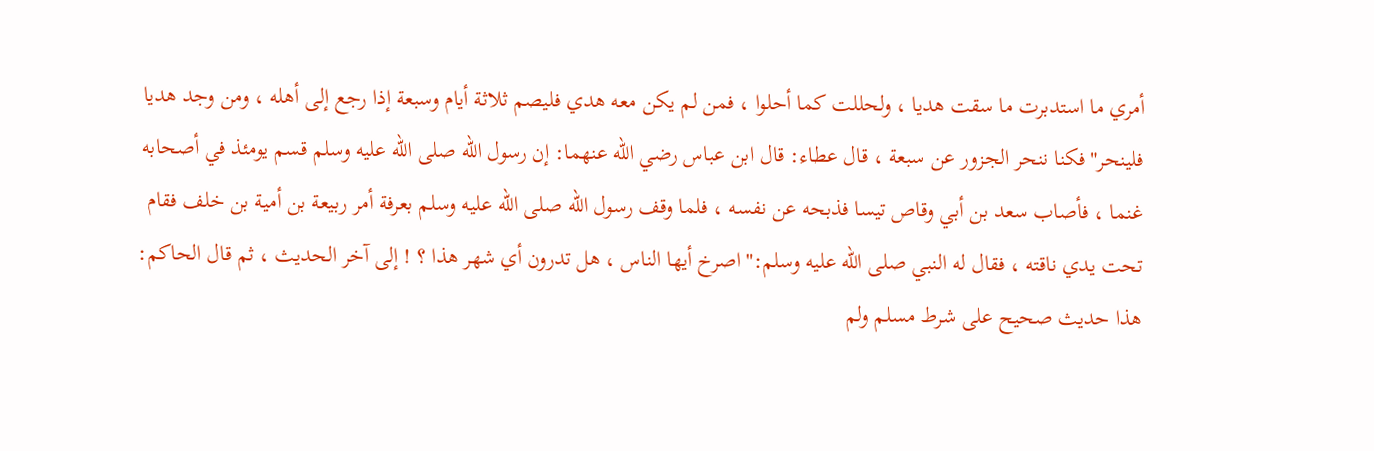أمري ما استدبرت ما سقت هديا ، ولحللت كما أحلوا ، فمن لم يكن معه هدي فليصم ثلاثة أيام وسبعة إذا رجع إلى أهله ، ومن وجد هديا فلينحر"فكنا ننحر الجزور عن سبعة ، قال عطاء: قال ابن عباس رضي الله عنهما: إن رسول الله صلى الله عليه وسلم قسم يومئذ في أصحابه غنما ، فأصاب سعد بن أبي وقاص تيسا فذبحه عن نفسه ، فلما وقف رسول الله صلى الله عليه وسلم بعرفة أمر ربيعة بن أمية بن خلف فقام تحت يدي ناقته ، فقال له النبي صلى الله عليه وسلم:"اصرخ أيها الناس ، هل تدرون أي شهر هذا ؟ ! إلى آخر الحديث ، ثم قال الحاكم: هذا حديث صحيح على شرط مسلم ولم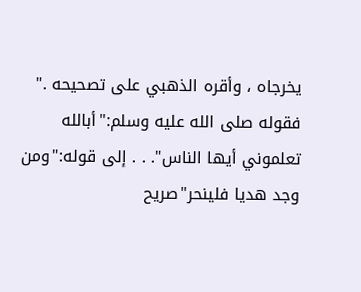يخرجاه ، وأقره الذهبي على تصحيحه ."
فقوله صلى الله عليه وسلم:"أبالله تعلموني أيها الناس". . . إلى قوله:"ومن وجد هديا فلينحر"صريح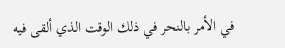في الأمر بالنحر في ذلك الوقت الذي ألقى فيه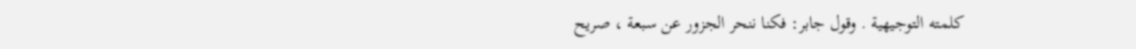كلمته التوجيهية . وقول جابر: فكنا ننحر الجزور عن سبعة ، صريح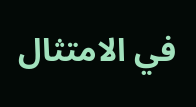في الامتثال